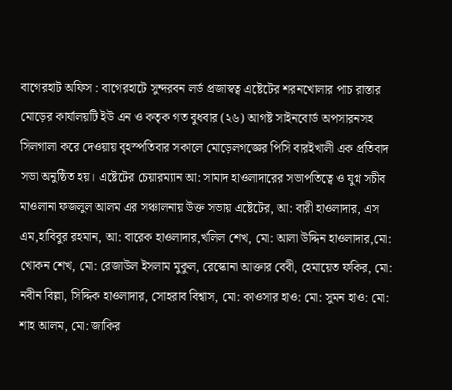বাগেরহাট অফিস : বাগেরহাটে সুন্দরবন লর্ড প্রজাস্বত্ব এষ্টেটের শরনখোলার পাচ রাস্তার মোড়ের কার্যালয়টি ইউ এন ও কতৃক গত বুধবার (২৬) আগষ্ট সাইনবোর্ড অপসারনসহ সিলগালা করে দেওয়ায় বৃহস্পতিবার সকালে মোড়েলগজ্ঞের পিসি বারইখালী এক প্রতিবাদ সভা অনুষ্ঠিত হয়। এষ্টেটের চেয়ারম্যান আ: সামাদ হাওলাদারের সভাপতিত্বে ও যুগ্ন সচীব মাওলানা ফজলুল আলম এর সঞ্চালনায় উক্ত সভায় এষ্টেটের, আ: বারী হাওলাদার, এস এম,হাবিবুর রহমান, আ: বারেক হাওলাদার,খলিল শেখ, মো: আলা উদ্দিন হাওলাদার,মো: খোকন শেখ, মো: রেজাউল ইসলাম মুকুল, রেস্কোনা আক্তার বেবী, হেমায়েত ফকির, মো: নবীন বিল্লা, সিদ্দিক হাওলাদার, সোহরাব বিশ্বাস, মো: কাওসার হাও: মো: সুমন হাও: মো: শাহ আলম, মো: জাকির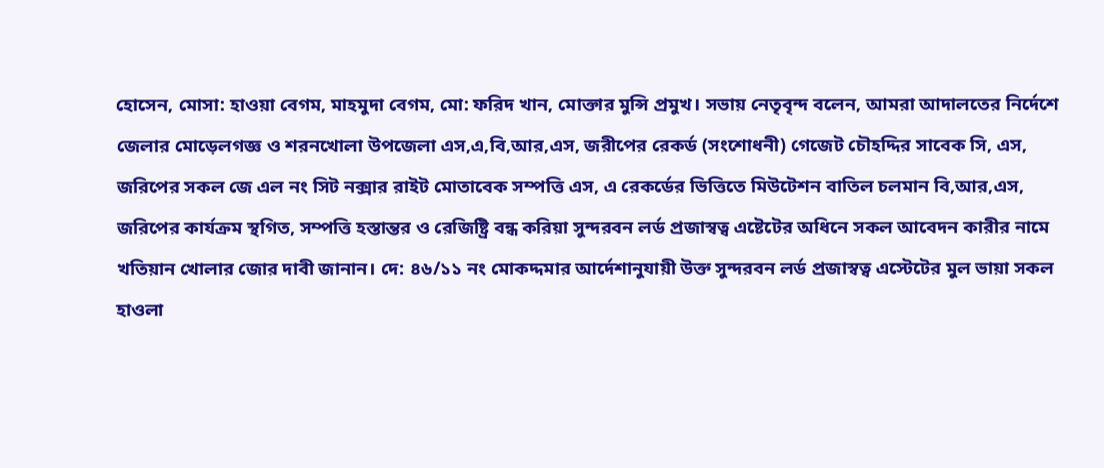হোসেন, মোসা: হাওয়া বেগম, মাহমুদা বেগম, মো: ফরিদ খান, মোক্তার মুন্সি প্রমুখ। সভায় নেতৃবৃন্দ বলেন, আমরা আদালতের নির্দেশে জেলার মোড়েলগজ্ঞ ও শরনখোলা উপজেলা এস,এ,বি,আর,এস, জরীপের রেকর্ড (সংশোধনী) গেজেট চৌহদ্দির সাবেক সি, এস, জরিপের সকল জে এল নং সিট নক্সার রাইট মোতাবেক সম্পত্তি এস, এ রেকর্ডের ভিত্তিতে মিউটেশন বাতিল চলমান বি,আর,এস, জরিপের কার্যক্রম স্থগিত, সম্পত্তি হস্তান্তর ও রেজিষ্ট্রি বন্ধ করিয়া সুন্দরবন লর্ড প্রজাস্বত্ব এষ্টেটের অধিনে সকল আবেদন কারীর নামে খতিয়ান খোলার জোর দাবী জানান। দে: ৪৬/১১ নং মোকদ্দমার আর্দেশানুযায়ী উক্ত সুন্দরবন লর্ড প্রজাস্বত্ব এস্টেটের মুল ভায়া সকল হাওলা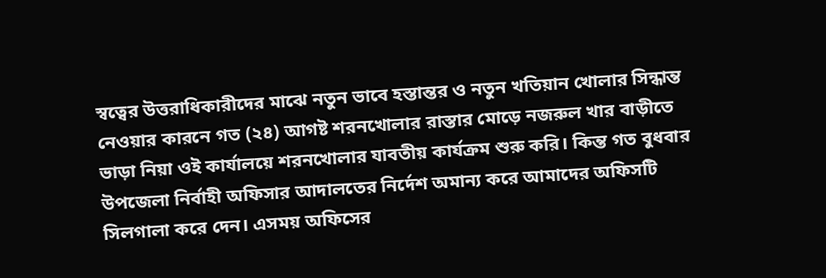স্বত্বের উত্তরাধিকারীদের মাঝে নতুন ভাবে হস্তান্তর ও নতুন খতিয়ান খোলার সিন্ধান্ত নেওয়ার কারনে গত (২৪) আগষ্ট শরনখোলার রাস্তার মোড়ে নজরুল খার বাড়ীতে ভাড়া নিয়া ওই কার্যালয়ে শরনখোলার যাবতীয় কার্যক্রম শুরু করি। কিন্ত গত বুধবার উপজেলা নির্বাহী অফিসার আদালতের নির্দেশ অমান্য করে আমাদের অফিসটি সিলগালা করে দেন। এসময় অফিসের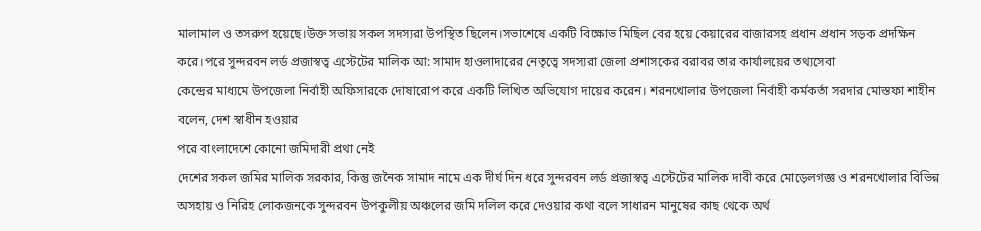মালামাল ও তসরুপ হয়েছে।উক্ত সভায় সকল সদস্যরা উপস্থিত ছিলেন।সভাশেষে একটি বিক্ষোভ মিছিল বের হয়ে কেয়ারের বাজারসহ প্রধান প্রধান সড়ক প্রদক্ষিন
করে।পরে সুন্দরবন লর্ড প্রজাস্বত্ব এস্টেটের মালিক আ: সামাদ হাওলাদারের নেতৃত্বে সদস্যরা জেলা প্রশাসকের বরাবর তার কার্যালয়ের তথ্যসেবা
কেন্দ্রের মাধ্যমে উপজেলা নির্বাহী অফিসারকে দোষারোপ করে একটি লিখিত অভিযোগ দায়ের করেন। শরনখোলার উপজেলা নির্বাহী কর্মকর্তা সরদার মোস্তফা শাহীন বলেন, দেশ স্বাধীন হওয়ার
পরে বাংলাদেশে কোনো জমিদারী প্রথা নেই
দেশের সকল জমির মালিক সরকার, কিন্তু জনৈক সামাদ নামে এক দীর্ঘ দিন ধরে সুন্দরবন লর্ড প্রজাস্বত্ব এস্টেটের মালিক দাবী করে মোড়েলগজ্ঞ ও শরনখোলার বিভিন্ন অসহায় ও নিরিহ লোকজনকে সুন্দরবন উপকুলীয় অঞ্চলের জমি দলিল করে দেওয়ার কথা বলে সাধারন মানুষের কাছ থেকে অর্থ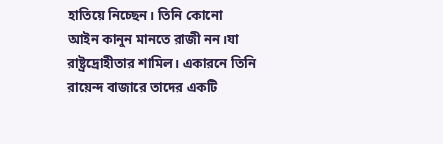হাতিয়ে নিচ্ছেন। তিনি কোনো
আইন কানুন মানতে রাজী নন।যা রাষ্ট্রদ্রোহীতার শামিল। একারনে তিনি রায়েন্দ বাজারে তাদের একটি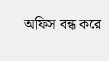অফিস বন্ধ করে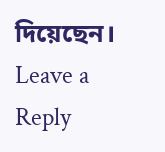দিয়েছেন।
Leave a Reply